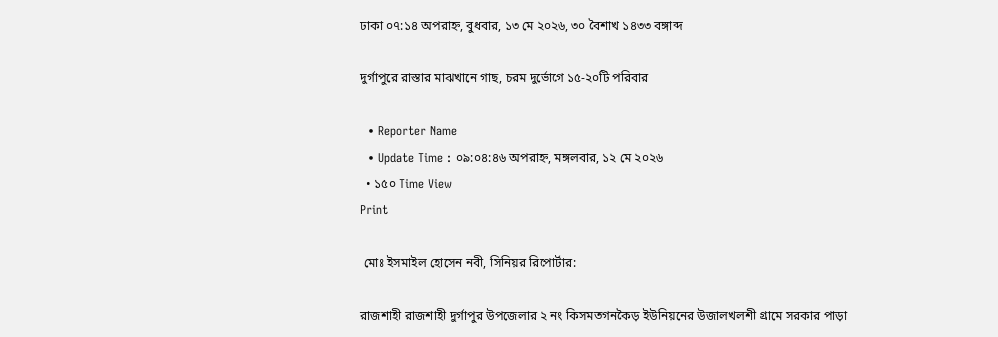ঢাকা ০৭:১৪ অপরাহ্ন, বুধবার, ১৩ মে ২০২৬, ৩০ বৈশাখ ১৪৩৩ বঙ্গাব্দ

দুর্গাপুরে রাস্তার মাঝখানে গাছ, চরম দুর্ভোগে ১৫-২০টি পরিবার

  • Reporter Name
  • Update Time : ০৯:০৪:৪৬ অপরাহ্ন, মঙ্গলবার, ১২ মে ২০২৬
  • ১৫০ Time View
Print

 মোঃ ইসমাইল হোসেন নবী, সিনিয়র রিপোর্টার:

রাজশাহী রাজশাহী দুর্গাপুর উপজেলার ২ নং কিসমতগনকৈড় ইউনিয়নের উজালখলশী গ্রামে সরকার পাড়া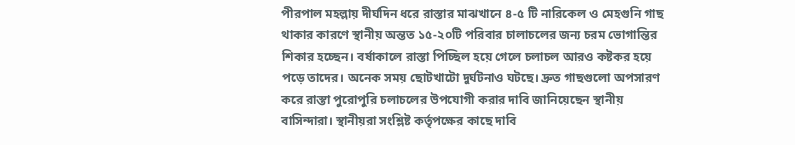পীরপাল মহল্লায় দীর্ঘদিন ধরে রাস্তার মাঝখানে ৪-৫ টি নারিকেল ও মেহগুনি গাছ থাকার কারণে স্থানীয় অন্তত ১৫-২০টি পরিবার চালাচলের জন্য চরম ভোগান্তির শিকার হচ্ছেন। বর্ষাকালে রাস্তা পিচ্ছিল হয়ে গেলে চলাচল আরও কষ্টকর হয়ে পড়ে তাদের। অনেক সময় ছোটখাটো দুর্ঘটনাও ঘটছে। দ্রুত গাছগুলো অপসারণ করে রাস্তা পুরোপুরি চলাচলের উপযোগী করার দাবি জানিয়েছেন স্থানীয় বাসিন্দারা। স্থানীয়রা সংশ্লিষ্ট কর্তৃপক্ষের কাছে দাবি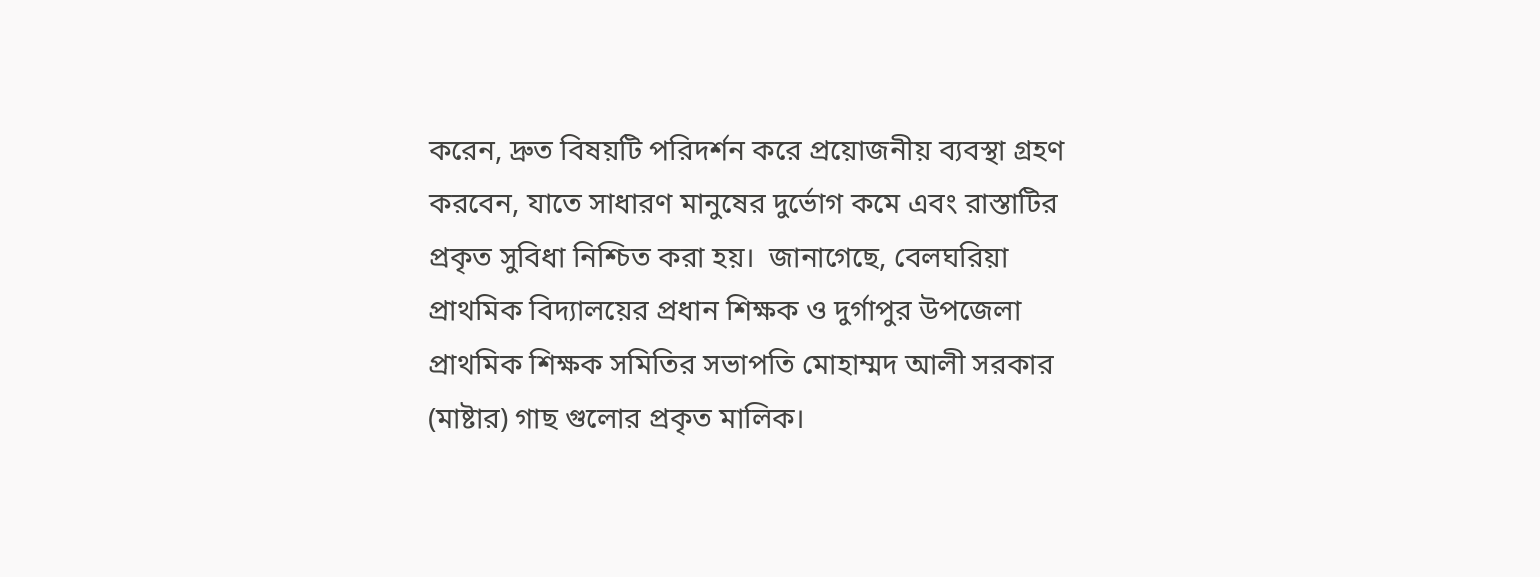করেন, দ্রুত বিষয়টি পরিদর্শন করে প্রয়োজনীয় ব্যবস্থা গ্রহণ করবেন, যাতে সাধারণ মানুষের দুর্ভোগ কমে এবং রাস্তাটির প্রকৃত সুবিধা নিশ্চিত করা হয়।  জানাগেছে, বেলঘরিয়া প্রাথমিক বিদ্যালয়ের প্রধান শিক্ষক ও দুর্গাপুর উপজেলা প্রাথমিক শিক্ষক সমিতির সভাপতি মোহাম্মদ আলী সরকার (মাষ্টার) গাছ গুলোর প্রকৃত মালিক।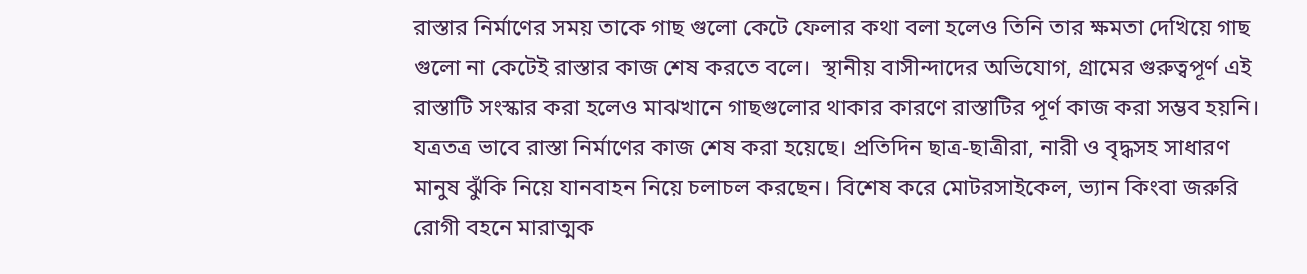রাস্তার নির্মাণের সময় তাকে গাছ গুলো কেটে ফেলার কথা বলা হলেও তিনি তার ক্ষমতা দেখিয়ে গাছ গুলো না কেটেই রাস্তার কাজ শেষ করতে বলে।  স্থানীয় বাসীন্দাদের অভিযোগ, গ্রামের গুরুত্বপূর্ণ এই রাস্তাটি সংস্কার করা হলেও মাঝখানে গাছগুলোর থাকার কারণে রাস্তাটির পূর্ণ কাজ করা সম্ভব হয়নি। যত্রতত্র ভাবে রাস্তা নির্মাণের কাজ শেষ করা হয়েছে। প্রতিদিন ছাত্র-ছাত্রীরা, নারী ও বৃদ্ধসহ সাধারণ মানুষ ঝুঁকি নিয়ে যানবাহন নিয়ে চলাচল করছেন। বিশেষ করে মোটরসাইকেল, ভ্যান কিংবা জরুরি রোগী বহনে মারাত্মক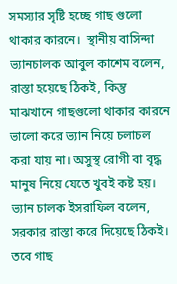সমস্যার সৃষ্টি হচ্ছে গাছ গুলো থাকার কারনে।  স্থানীয় বাসিন্দা ভ্যানচালক আবুল কাশেম বলেন, রাস্তা হয়েছে ঠিকই, কিন্তু মাঝখানে গাছগুলো থাকার কারনে ভালো করে ভ্যান নিয়ে চলাচল করা যায় না। অসুস্থ রোগী বা বৃদ্ধ মানুষ নিয়ে যেতে খুবই কষ্ট হয়।  ভ্যান চালক ইসরাফিল বলেন, সরকার রাস্তা করে দিয়েছে ঠিকই। তবে গাছ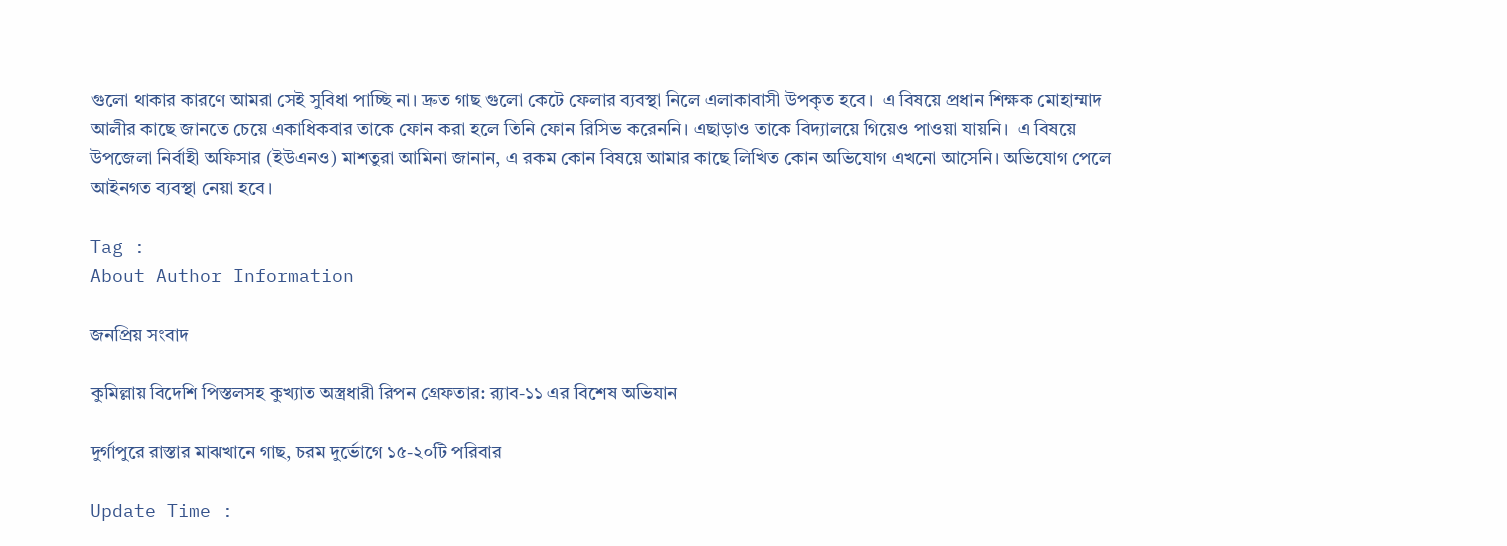গুলো থাকার কারণে আমরা সেই সুবিধা পাচ্ছি না। দ্রুত গাছ গুলো কেটে ফেলার ব্যবস্থা নিলে এলাকাবাসী উপকৃত হবে।  এ বিষয়ে প্রধান শিক্ষক মোহাম্মাদ আলীর কাছে জানতে চেয়ে একাধিকবার তাকে ফোন করা হলে তিনি ফোন রিসিভ করেননি। এছাড়াও তাকে বিদ্যালয়ে গিয়েও পাওয়া যায়নি।  এ বিষয়ে উপজেলা নির্বাহী অফিসার (ইউএনও) মাশতুরা আমিনা জানান, এ রকম কোন বিষয়ে আমার কাছে লিখিত কোন অভিযোগ এখনো আসেনি। অভিযোগ পেলে আইনগত ব্যবস্থা নেয়া হবে।

Tag :
About Author Information

জনপ্রিয় সংবাদ

কুমিল্লায় বিদেশি পিস্তলসহ কুখ্যাত অস্ত্রধারী রিপন গ্রেফতার: র‌্যাব-১১ এর বিশেষ অভিযান

দুর্গাপুরে রাস্তার মাঝখানে গাছ, চরম দুর্ভোগে ১৫-২০টি পরিবার

Update Time :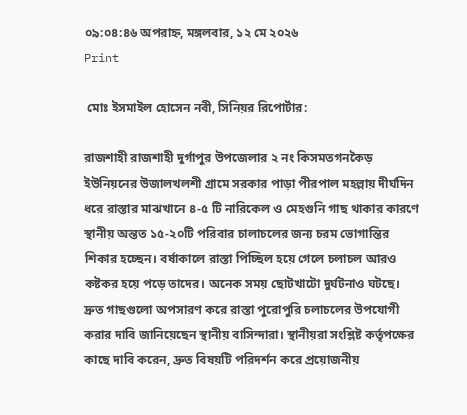০৯:০৪:৪৬ অপরাহ্ন, মঙ্গলবার, ১২ মে ২০২৬
Print

 মোঃ ইসমাইল হোসেন নবী, সিনিয়র রিপোর্টার:

রাজশাহী রাজশাহী দুর্গাপুর উপজেলার ২ নং কিসমতগনকৈড় ইউনিয়নের উজালখলশী গ্রামে সরকার পাড়া পীরপাল মহল্লায় দীর্ঘদিন ধরে রাস্তার মাঝখানে ৪-৫ টি নারিকেল ও মেহগুনি গাছ থাকার কারণে স্থানীয় অন্তত ১৫-২০টি পরিবার চালাচলের জন্য চরম ভোগান্তির শিকার হচ্ছেন। বর্ষাকালে রাস্তা পিচ্ছিল হয়ে গেলে চলাচল আরও কষ্টকর হয়ে পড়ে তাদের। অনেক সময় ছোটখাটো দুর্ঘটনাও ঘটছে। দ্রুত গাছগুলো অপসারণ করে রাস্তা পুরোপুরি চলাচলের উপযোগী করার দাবি জানিয়েছেন স্থানীয় বাসিন্দারা। স্থানীয়রা সংশ্লিষ্ট কর্তৃপক্ষের কাছে দাবি করেন, দ্রুত বিষয়টি পরিদর্শন করে প্রয়োজনীয়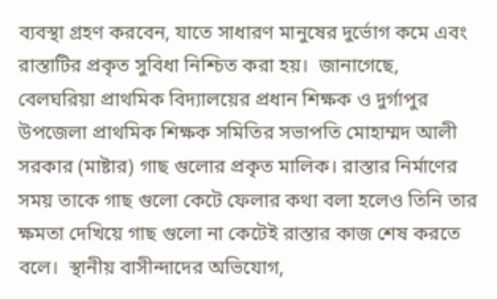ব্যবস্থা গ্রহণ করবেন, যাতে সাধারণ মানুষের দুর্ভোগ কমে এবং রাস্তাটির প্রকৃত সুবিধা নিশ্চিত করা হয়।  জানাগেছে, বেলঘরিয়া প্রাথমিক বিদ্যালয়ের প্রধান শিক্ষক ও দুর্গাপুর উপজেলা প্রাথমিক শিক্ষক সমিতির সভাপতি মোহাম্মদ আলী সরকার (মাষ্টার) গাছ গুলোর প্রকৃত মালিক। রাস্তার নির্মাণের সময় তাকে গাছ গুলো কেটে ফেলার কথা বলা হলেও তিনি তার ক্ষমতা দেখিয়ে গাছ গুলো না কেটেই রাস্তার কাজ শেষ করতে বলে।  স্থানীয় বাসীন্দাদের অভিযোগ,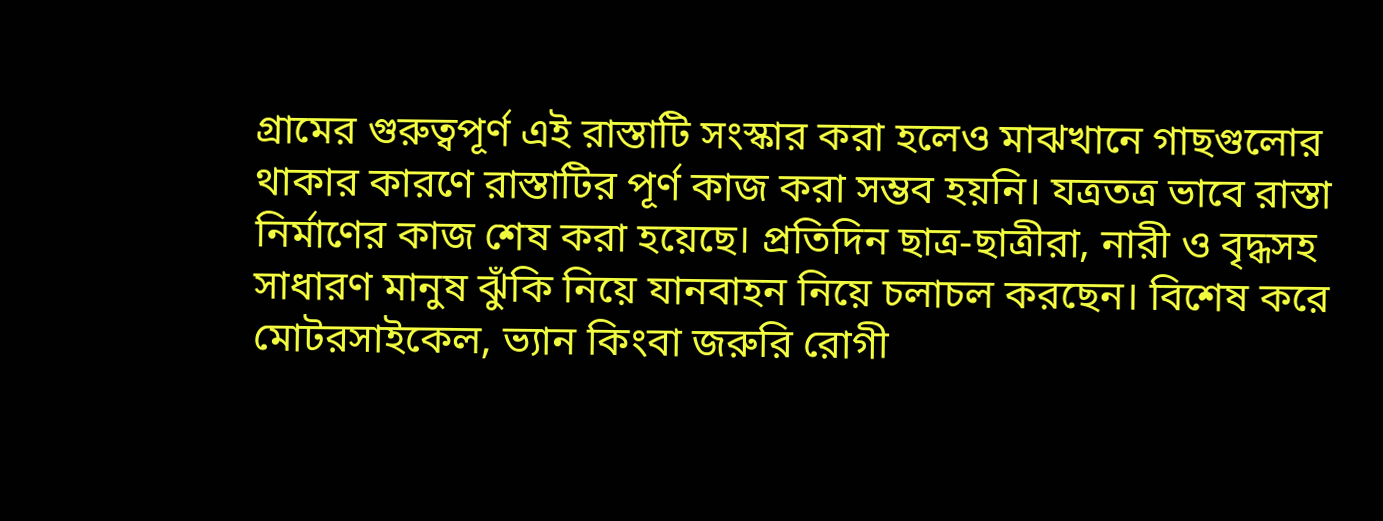গ্রামের গুরুত্বপূর্ণ এই রাস্তাটি সংস্কার করা হলেও মাঝখানে গাছগুলোর থাকার কারণে রাস্তাটির পূর্ণ কাজ করা সম্ভব হয়নি। যত্রতত্র ভাবে রাস্তা নির্মাণের কাজ শেষ করা হয়েছে। প্রতিদিন ছাত্র-ছাত্রীরা, নারী ও বৃদ্ধসহ সাধারণ মানুষ ঝুঁকি নিয়ে যানবাহন নিয়ে চলাচল করছেন। বিশেষ করে মোটরসাইকেল, ভ্যান কিংবা জরুরি রোগী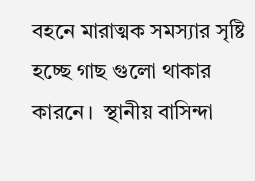বহনে মারাত্মক সমস্যার সৃষ্টি হচ্ছে গাছ গুলো থাকার কারনে।  স্থানীয় বাসিন্দা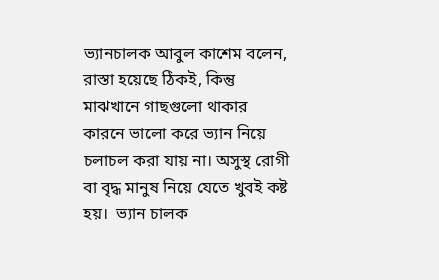ভ্যানচালক আবুল কাশেম বলেন, রাস্তা হয়েছে ঠিকই, কিন্তু মাঝখানে গাছগুলো থাকার কারনে ভালো করে ভ্যান নিয়ে চলাচল করা যায় না। অসুস্থ রোগী বা বৃদ্ধ মানুষ নিয়ে যেতে খুবই কষ্ট হয়।  ভ্যান চালক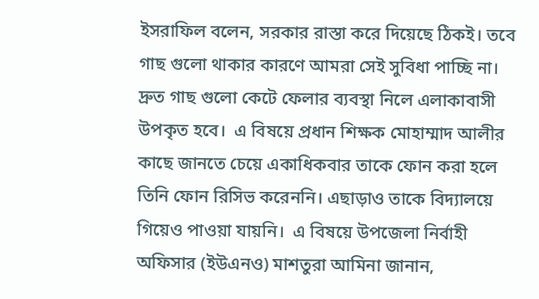ইসরাফিল বলেন, সরকার রাস্তা করে দিয়েছে ঠিকই। তবে গাছ গুলো থাকার কারণে আমরা সেই সুবিধা পাচ্ছি না। দ্রুত গাছ গুলো কেটে ফেলার ব্যবস্থা নিলে এলাকাবাসী উপকৃত হবে।  এ বিষয়ে প্রধান শিক্ষক মোহাম্মাদ আলীর কাছে জানতে চেয়ে একাধিকবার তাকে ফোন করা হলে তিনি ফোন রিসিভ করেননি। এছাড়াও তাকে বিদ্যালয়ে গিয়েও পাওয়া যায়নি।  এ বিষয়ে উপজেলা নির্বাহী অফিসার (ইউএনও) মাশতুরা আমিনা জানান,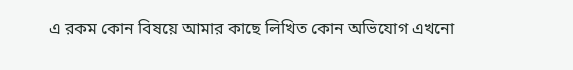এ রকম কোন বিষয়ে আমার কাছে লিখিত কোন অভিযোগ এখনো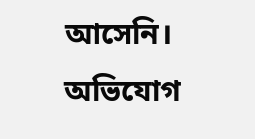আসেনি। অভিযোগ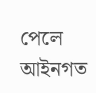পেলে আইনগত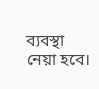ব্যবস্থা নেয়া হবে।